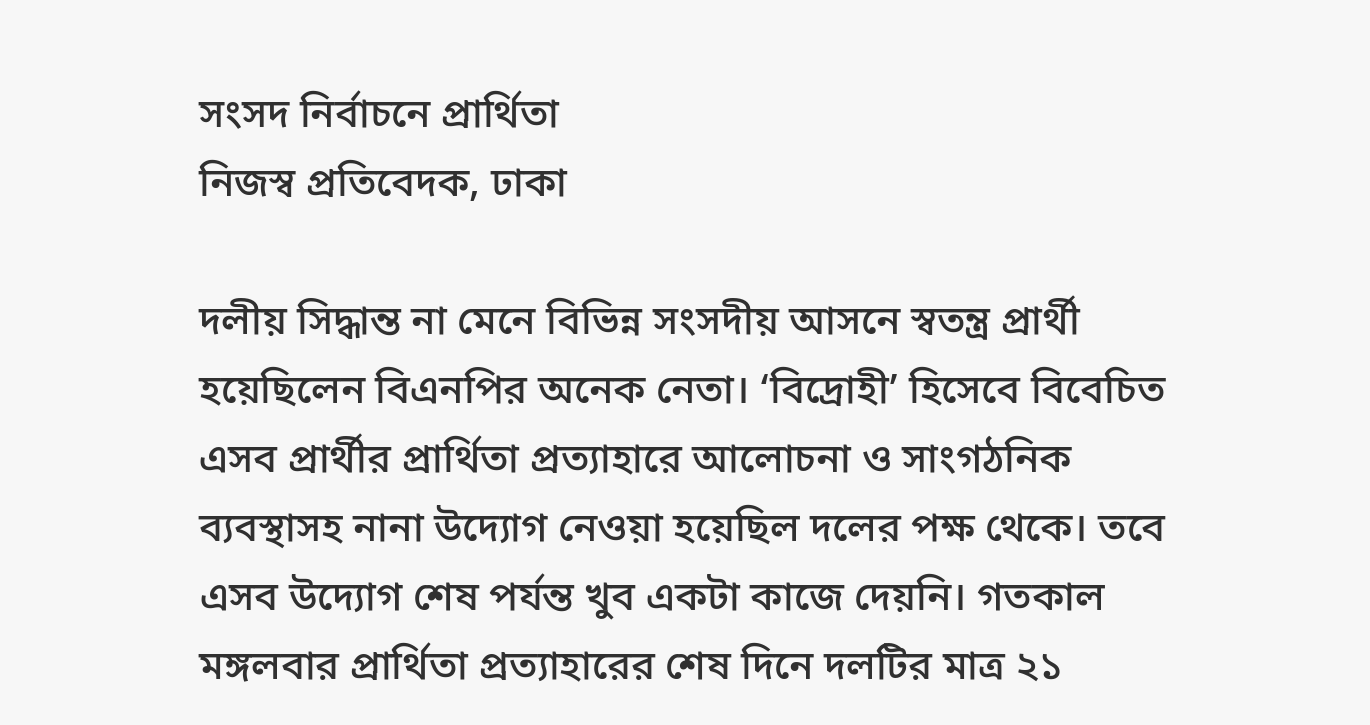সংসদ নির্বাচনে প্রার্থিতা
নিজস্ব প্রতিবেদক, ঢাকা

দলীয় সিদ্ধান্ত না মেনে বিভিন্ন সংসদীয় আসনে স্বতন্ত্র প্রার্থী হয়েছিলেন বিএনপির অনেক নেতা। ‘বিদ্রোহী’ হিসেবে বিবেচিত এসব প্রার্থীর প্রার্থিতা প্রত্যাহারে আলোচনা ও সাংগঠনিক ব্যবস্থাসহ নানা উদ্যোগ নেওয়া হয়েছিল দলের পক্ষ থেকে। তবে এসব উদ্যোগ শেষ পর্যন্ত খুব একটা কাজে দেয়নি। গতকাল মঙ্গলবার প্রার্থিতা প্রত্যাহারের শেষ দিনে দলটির মাত্র ২১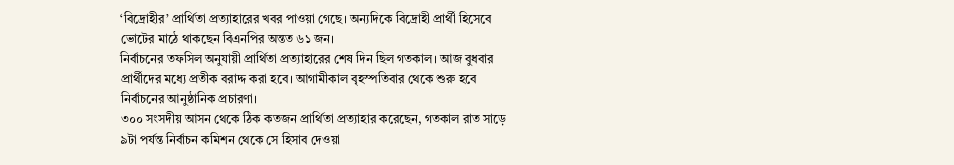‘বিদ্রোহীর’ প্রার্থিতা প্রত্যাহারের খবর পাওয়া গেছে। অন্যদিকে বিদ্রোহী প্রার্থী হিসেবে ভোটের মাঠে থাকছেন বিএনপির অন্তত ৬১ জন।
নির্বাচনের তফসিল অনুযায়ী প্রার্থিতা প্রত্যাহারের শেষ দিন ছিল গতকাল। আজ বুধবার প্রার্থীদের মধ্যে প্রতীক বরাদ্দ করা হবে। আগামীকাল বৃহস্পতিবার থেকে শুরু হবে নির্বাচনের আনুষ্ঠানিক প্রচারণা।
৩০০ সংসদীয় আসন থেকে ঠিক কতজন প্রার্থিতা প্রত্যাহার করেছেন, গতকাল রাত সাড়ে ৯টা পর্যন্ত নির্বাচন কমিশন থেকে সে হিসাব দেওয়া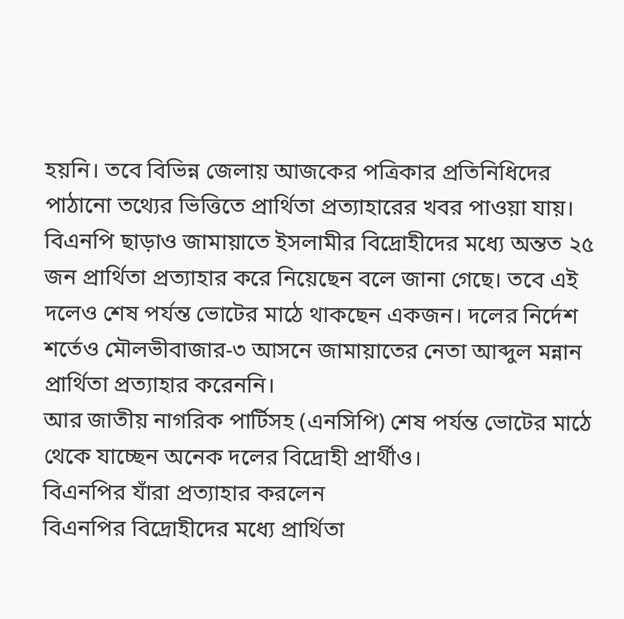হয়নি। তবে বিভিন্ন জেলায় আজকের পত্রিকার প্রতিনিধিদের পাঠানো তথ্যের ভিত্তিতে প্রার্থিতা প্রত্যাহারের খবর পাওয়া যায়।
বিএনপি ছাড়াও জামায়াতে ইসলামীর বিদ্রোহীদের মধ্যে অন্তত ২৫ জন প্রার্থিতা প্রত্যাহার করে নিয়েছেন বলে জানা গেছে। তবে এই দলেও শেষ পর্যন্ত ভোটের মাঠে থাকছেন একজন। দলের নির্দেশ শর্তেও মৌলভীবাজার-৩ আসনে জামায়াতের নেতা আব্দুল মন্নান প্রার্থিতা প্রত্যাহার করেননি।
আর জাতীয় নাগরিক পার্টিসহ (এনসিপি) শেষ পর্যন্ত ভোটের মাঠে থেকে যাচ্ছেন অনেক দলের বিদ্রোহী প্রার্থীও।
বিএনপির যাঁরা প্রত্যাহার করলেন
বিএনপির বিদ্রোহীদের মধ্যে প্রার্থিতা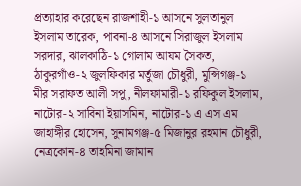প্রত্যাহার করেছেন রাজশাহী-১ আসনে সুলতানুল ইসলাম তারেক, পাবনা-৪ আসনে সিরাজুল ইসলাম সরদার, ঝালকাঠি-১ গোলাম আযম সৈকত, ঠাকুরগাঁও-২ জুলফিকার মর্তুজা চৌধুরী, মুন্সিগঞ্জ-১ মীর সরাফত আলী সপু, নীলফামারী-১ রফিকুল ইসলাম, নাটোর-২ সাবিনা ইয়াসমিন, নাটোর-১ এ এস এম জাহাঙ্গীর হোসেন, সুনামগঞ্জ-৫ মিজানুর রহমান চৌধুরী, নেত্রকোন-৪ তাহমিনা জামান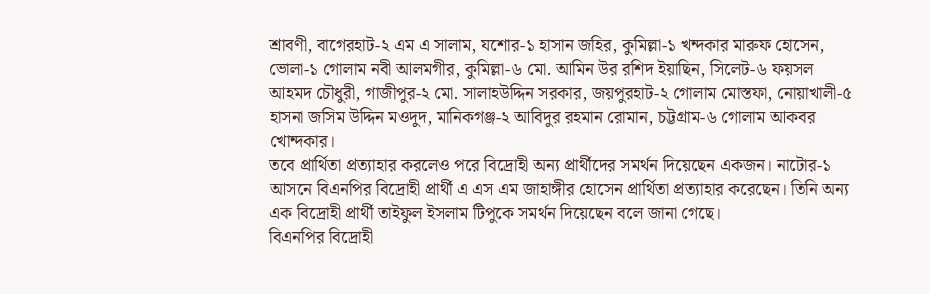শ্রাবণী, বাগেরহাট-২ এম এ সালাম, যশোর-১ হাসান জহির, কুমিল্লা-১ খন্দকার মারুফ হোসেন, ভোলা-১ গোলাম নবী আলমগীর, কুমিল্লা-৬ মো. আমিন উর রশিদ ইয়াছিন, সিলেট-৬ ফয়সল আহমদ চৌধুরী, গাজীপুর-২ মো. সালাহউদ্দিন সরকার, জয়পুরহাট-২ গোলাম মোস্তফা, নোয়াখালী-৫ হাসনা জসিম উদ্দিন মওদুদ, মানিকগঞ্জ-২ আবিদুর রহমান রোমান, চট্টগ্রাম-৬ গোলাম আকবর খোন্দকার।
তবে প্রার্থিতা প্রত্যাহার করলেও পরে বিদ্রোহী অন্য প্রার্থীদের সমর্থন দিয়েছেন একজন। নাটোর-১ আসনে বিএনপির বিদ্রোহী প্রার্থী এ এস এম জাহাঙ্গীর হোসেন প্রার্থিতা প্রত্যাহার করেছেন। তিনি অন্য এক বিদ্রোহী প্রার্থী তাইফুল ইসলাম টিপুকে সমর্থন দিয়েছেন বলে জানা গেছে।
বিএনপির বিদ্রোহী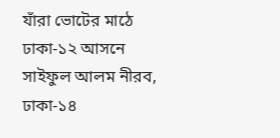যাঁরা ভোটের মাঠে
ঢাকা-১২ আসনে সাইফুল আলম নীরব, ঢাকা-১৪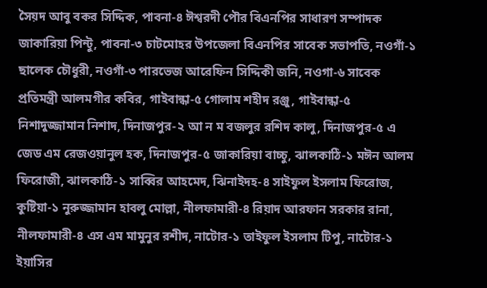সৈয়দ আবু বকর সিদ্দিক, পাবনা-৪ ঈশ্বরদী পৌর বিএনপির সাধারণ সম্পাদক জাকারিয়া পিন্টু, পাবনা-৩ চাটমোহর উপজেলা বিএনপির সাবেক সভাপতি, নওগাঁ-১ ছালেক চৌধুরী, নওগাঁ-৩ পারভেজ আরেফিন সিদ্দিকী জনি, নওগা-৬ সাবেক প্রতিমন্ত্রী আলমগীর কবির, গাইবান্ধা-৫ গোলাম শহীদ রঞ্জু, গাইবান্ধা-৫ নিশাদুজ্জামান নিশাদ, দিনাজপুর-২ আ ন ম বজলুর রশিদ কালু, দিনাজপুর-৫ এ জেড এম রেজওয়ানুল হক, দিনাজপুর-৫ জাকারিয়া বাচ্চু, ঝালকাঠি-১ মঈন আলম ফিরোজী, ঝালকাঠি-১ সাব্বির আহমেদ, ঝিনাইদহ-৪ সাইফুল ইসলাম ফিরোজ, কুষ্টিয়া-১ নুরুজ্জামান হাবলু মোল্লা, নীলফামারী-৪ রিয়াদ আরফান সরকার রানা, নীলফামারী-৪ এস এম মামুনুর রশীদ, নাটোর-১ তাইফুল ইসলাম টিপু, নাটোর-১ ইয়াসির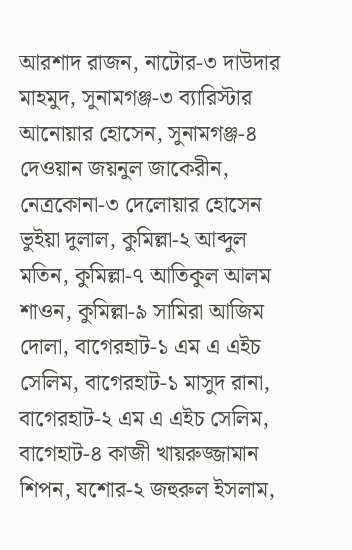আরশাদ রাজন, নাটোর-৩ দাউদার মাহমুদ, সুনামগঞ্জ-৩ ব্যারিস্টার আনোয়ার হোসেন, সুনামগঞ্জ-৪ দেওয়ান জয়নুল জাকেরীন, নেত্রকোনা-৩ দেলোয়ার হোসেন ভুইয়া দুলাল, কুমিল্লা-২ আব্দুল মতিন, কুমিল্লা-৭ আতিকুল আলম শাওন, কুমিল্লা-৯ সামিরা আজিম দোলা, বাগেরহাট-১ এম এ এইচ সেলিম, বাগেরহাট-১ মাসুদ রানা, বাগেরহাট-২ এম এ এইচ সেলিম, বাগেহাট-৪ কাজী খায়রুজ্জামান শিপন, যশোর-২ জহুরুল ইসলাম,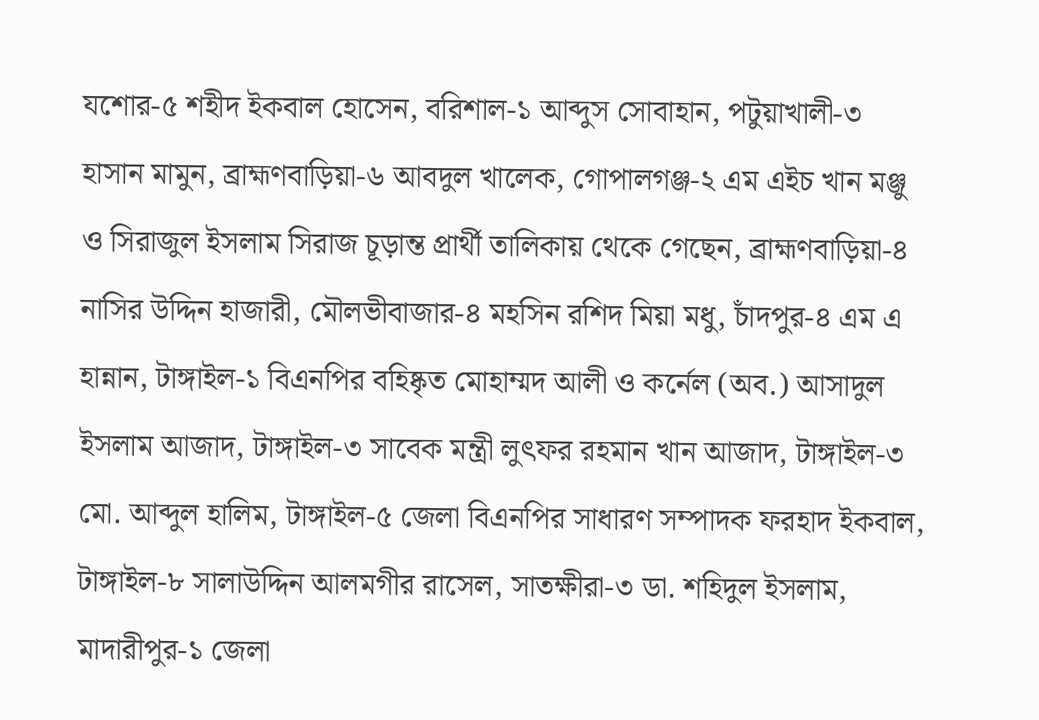যশোর-৫ শহীদ ইকবাল হোসেন, বরিশাল-১ আব্দুস সোবাহান, পটুয়াখালী-৩ হাসান মামুন, ব্রাহ্মণবাড়িয়া-৬ আবদুল খালেক, গোপালগঞ্জ-২ এম এইচ খান মঞ্জু ও সিরাজুল ইসলাম সিরাজ চূড়ান্ত প্রার্থী তালিকায় থেকে গেছেন, ব্রাহ্মণবাড়িয়া-৪ নাসির উদ্দিন হাজারী, মৌলভীবাজার-৪ মহসিন রশিদ মিয়া মধু, চাঁদপুর-৪ এম এ হান্নান, টাঙ্গাইল-১ বিএনপির বহিষ্কৃত মোহাম্মদ আলী ও কর্নেল (অব.) আসাদুল ইসলাম আজাদ, টাঙ্গাইল-৩ সাবেক মন্ত্রী লুৎফর রহমান খান আজাদ, টাঙ্গাইল-৩ মো. আব্দুল হালিম, টাঙ্গাইল-৫ জেলা বিএনপির সাধারণ সম্পাদক ফরহাদ ইকবাল, টাঙ্গাইল-৮ সালাউদ্দিন আলমগীর রাসেল, সাতক্ষীরা-৩ ডা. শহিদুল ইসলাম, মাদারীপুর-১ জেলা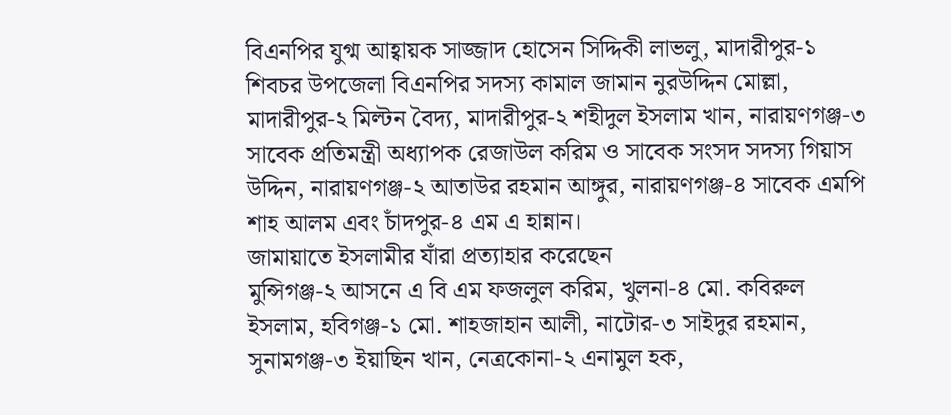বিএনপির যুগ্ম আহ্বায়ক সাজ্জাদ হোসেন সিদ্দিকী লাভলু, মাদারীপুর-১ শিবচর উপজেলা বিএনপির সদস্য কামাল জামান নুরউদ্দিন মোল্লা, মাদারীপুর-২ মিল্টন বৈদ্য, মাদারীপুর-২ শহীদুল ইসলাম খান, নারায়ণগঞ্জ-৩ সাবেক প্রতিমন্ত্রী অধ্যাপক রেজাউল করিম ও সাবেক সংসদ সদস্য গিয়াস উদ্দিন, নারায়ণগঞ্জ-২ আতাউর রহমান আঙ্গুর, নারায়ণগঞ্জ-৪ সাবেক এমপি শাহ আলম এবং চাঁদপুর-৪ এম এ হান্নান।
জামায়াতে ইসলামীর যাঁরা প্রত্যাহার করেছেন
মুন্সিগঞ্জ-২ আসনে এ বি এম ফজলুল করিম, খুলনা-৪ মো. কবিরুল ইসলাম, হবিগঞ্জ-১ মো. শাহজাহান আলী, নাটোর-৩ সাইদুর রহমান, সুনামগঞ্জ-৩ ইয়াছিন খান, নেত্রকোনা-২ এনামুল হক,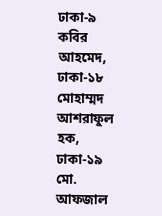ঢাকা-৯ কবির আহমেদ, ঢাকা-১৮ মোহাম্মদ আশরাফুল হক, ঢাকা-১৯ মো. আফজাল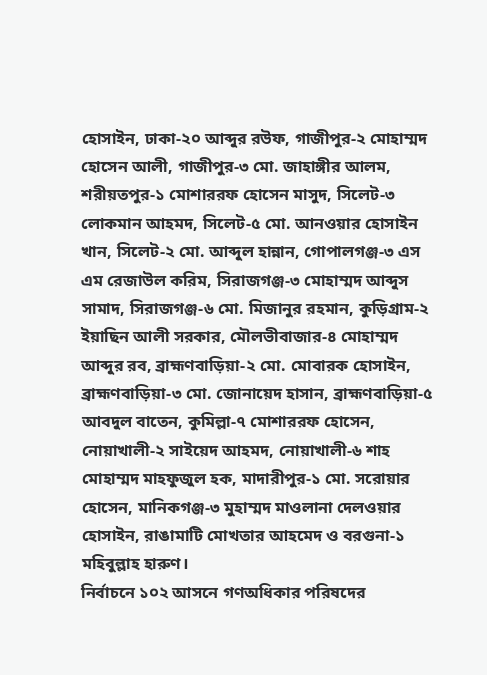হোসাইন, ঢাকা-২০ আব্দুর রউফ, গাজীপুর-২ মোহাম্মদ হোসেন আলী, গাজীপুর-৩ মো. জাহাঙ্গীর আলম, শরীয়তপুর-১ মোশাররফ হোসেন মাসুদ, সিলেট-৩ লোকমান আহমদ, সিলেট-৫ মো. আনওয়ার হোসাইন খান, সিলেট-২ মো. আব্দুল হান্নান, গোপালগঞ্জ-৩ এস এম রেজাউল করিম, সিরাজগঞ্জ-৩ মোহাম্মদ আব্দুস সামাদ, সিরাজগঞ্জ-৬ মো. মিজানুর রহমান, কুড়িগ্রাম-২ ইয়াছিন আলী সরকার, মৌলভীবাজার-৪ মোহাম্মদ আব্দুর রব, ব্রাহ্মণবাড়িয়া-২ মো. মোবারক হোসাইন, ব্রাহ্মণবাড়িয়া-৩ মো. জোনায়েদ হাসান, ব্রাহ্মণবাড়িয়া-৫ আবদুল বাতেন, কুমিল্লা-৭ মোশাররফ হোসেন, নোয়াখালী-২ সাইয়েদ আহমদ, নোয়াখালী-৬ শাহ মোহাম্মদ মাহফুজুল হক, মাদারীপুর-১ মো. সরোয়ার হোসেন, মানিকগঞ্জ-৩ মুহাম্মদ মাওলানা দেলওয়ার হোসাইন, রাঙামাটি মোখতার আহমেদ ও বরগুনা-১ মহিবুল্লাহ হারুণ।
নির্বাচনে ১০২ আসনে গণঅধিকার পরিষদের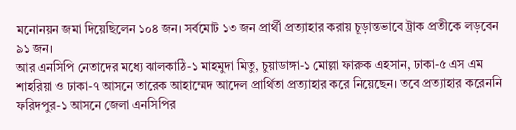মনোনয়ন জমা দিয়েছিলেন ১০৪ জন। সর্বমোট ১৩ জন প্রার্থী প্রত্যাহার করায় চূড়ান্তভাবে ট্রাক প্রতীকে লড়বেন ৯১ জন।
আর এনসিপি নেতাদের মধ্যে ঝালকাঠি-১ মাহমুদা মিতু, চুয়াডাঙ্গা-১ মোল্লা ফারুক এহসান, ঢাকা-৫ এস এম শাহরিয়া ও ঢাকা-৭ আসনে তারেক আহাম্মেদ আদেল প্রার্থিতা প্রত্যাহার করে নিয়েছেন। তবে প্রত্যাহার করেননি ফরিদপুর-১ আসনে জেলা এনসিপির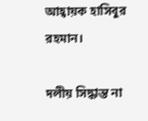আহ্বায়ক হাসিবুর রহমান।

দলীয় সিদ্ধান্ত না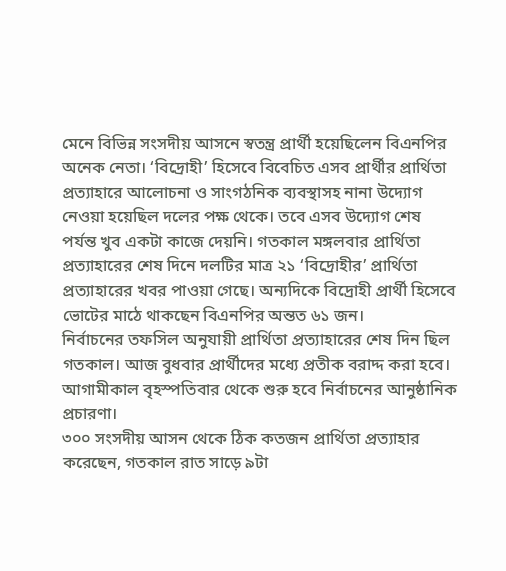মেনে বিভিন্ন সংসদীয় আসনে স্বতন্ত্র প্রার্থী হয়েছিলেন বিএনপির অনেক নেতা। ‘বিদ্রোহী’ হিসেবে বিবেচিত এসব প্রার্থীর প্রার্থিতা প্রত্যাহারে আলোচনা ও সাংগঠনিক ব্যবস্থাসহ নানা উদ্যোগ নেওয়া হয়েছিল দলের পক্ষ থেকে। তবে এসব উদ্যোগ শেষ পর্যন্ত খুব একটা কাজে দেয়নি। গতকাল মঙ্গলবার প্রার্থিতা প্রত্যাহারের শেষ দিনে দলটির মাত্র ২১ ‘বিদ্রোহীর’ প্রার্থিতা প্রত্যাহারের খবর পাওয়া গেছে। অন্যদিকে বিদ্রোহী প্রার্থী হিসেবে ভোটের মাঠে থাকছেন বিএনপির অন্তত ৬১ জন।
নির্বাচনের তফসিল অনুযায়ী প্রার্থিতা প্রত্যাহারের শেষ দিন ছিল গতকাল। আজ বুধবার প্রার্থীদের মধ্যে প্রতীক বরাদ্দ করা হবে। আগামীকাল বৃহস্পতিবার থেকে শুরু হবে নির্বাচনের আনুষ্ঠানিক প্রচারণা।
৩০০ সংসদীয় আসন থেকে ঠিক কতজন প্রার্থিতা প্রত্যাহার করেছেন, গতকাল রাত সাড়ে ৯টা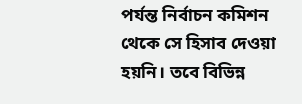পর্যন্ত নির্বাচন কমিশন থেকে সে হিসাব দেওয়া হয়নি। তবে বিভিন্ন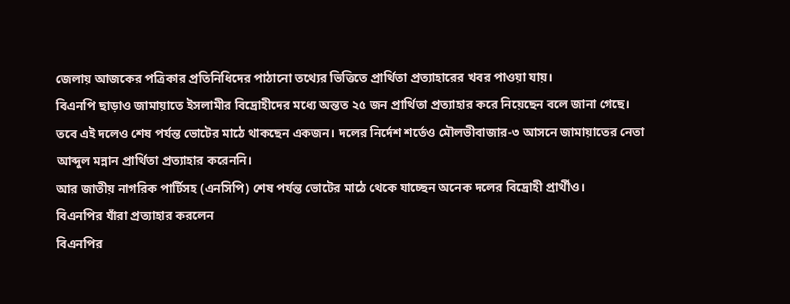জেলায় আজকের পত্রিকার প্রতিনিধিদের পাঠানো তথ্যের ভিত্তিতে প্রার্থিতা প্রত্যাহারের খবর পাওয়া যায়।
বিএনপি ছাড়াও জামায়াতে ইসলামীর বিদ্রোহীদের মধ্যে অন্তত ২৫ জন প্রার্থিতা প্রত্যাহার করে নিয়েছেন বলে জানা গেছে। তবে এই দলেও শেষ পর্যন্ত ভোটের মাঠে থাকছেন একজন। দলের নির্দেশ শর্তেও মৌলভীবাজার-৩ আসনে জামায়াতের নেতা আব্দুল মন্নান প্রার্থিতা প্রত্যাহার করেননি।
আর জাতীয় নাগরিক পার্টিসহ (এনসিপি) শেষ পর্যন্ত ভোটের মাঠে থেকে যাচ্ছেন অনেক দলের বিদ্রোহী প্রার্থীও।
বিএনপির যাঁরা প্রত্যাহার করলেন
বিএনপির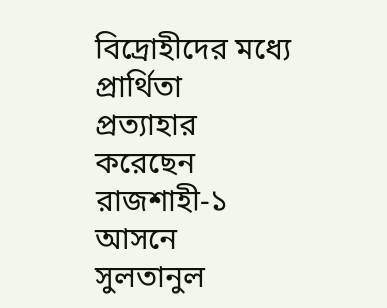বিদ্রোহীদের মধ্যে প্রার্থিতা প্রত্যাহার করেছেন রাজশাহী-১ আসনে সুলতানুল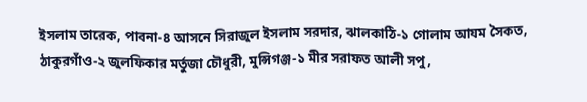ইসলাম তারেক, পাবনা-৪ আসনে সিরাজুল ইসলাম সরদার, ঝালকাঠি-১ গোলাম আযম সৈকত, ঠাকুরগাঁও-২ জুলফিকার মর্তুজা চৌধুরী, মুন্সিগঞ্জ-১ মীর সরাফত আলী সপু,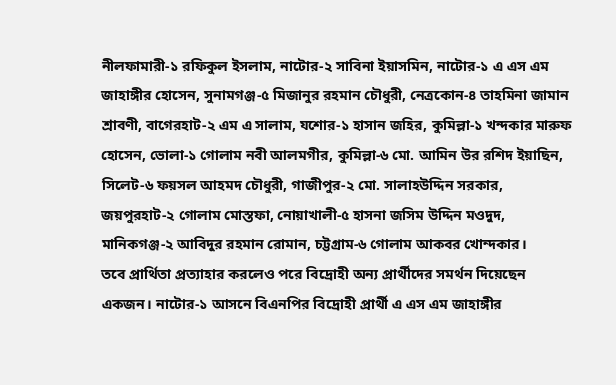নীলফামারী-১ রফিকুল ইসলাম, নাটোর-২ সাবিনা ইয়াসমিন, নাটোর-১ এ এস এম জাহাঙ্গীর হোসেন, সুনামগঞ্জ-৫ মিজানুর রহমান চৌধুরী, নেত্রকোন-৪ তাহমিনা জামান শ্রাবণী, বাগেরহাট-২ এম এ সালাম, যশোর-১ হাসান জহির, কুমিল্লা-১ খন্দকার মারুফ হোসেন, ভোলা-১ গোলাম নবী আলমগীর, কুমিল্লা-৬ মো. আমিন উর রশিদ ইয়াছিন, সিলেট-৬ ফয়সল আহমদ চৌধুরী, গাজীপুর-২ মো. সালাহউদ্দিন সরকার, জয়পুরহাট-২ গোলাম মোস্তফা, নোয়াখালী-৫ হাসনা জসিম উদ্দিন মওদুদ, মানিকগঞ্জ-২ আবিদুর রহমান রোমান, চট্টগ্রাম-৬ গোলাম আকবর খোন্দকার।
তবে প্রার্থিতা প্রত্যাহার করলেও পরে বিদ্রোহী অন্য প্রার্থীদের সমর্থন দিয়েছেন একজন। নাটোর-১ আসনে বিএনপির বিদ্রোহী প্রার্থী এ এস এম জাহাঙ্গীর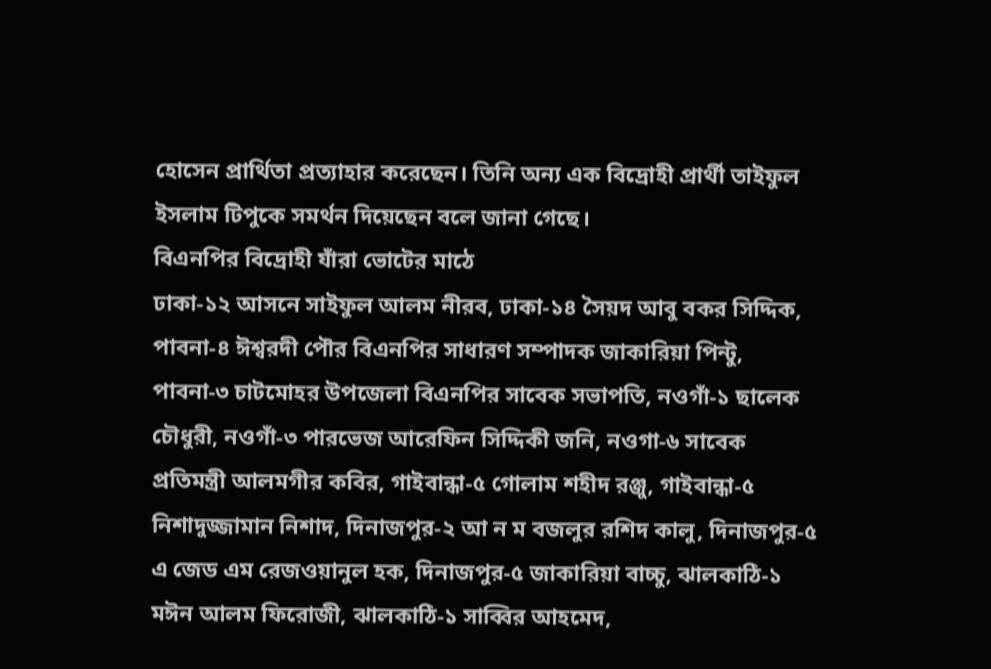হোসেন প্রার্থিতা প্রত্যাহার করেছেন। তিনি অন্য এক বিদ্রোহী প্রার্থী তাইফুল ইসলাম টিপুকে সমর্থন দিয়েছেন বলে জানা গেছে।
বিএনপির বিদ্রোহী যাঁরা ভোটের মাঠে
ঢাকা-১২ আসনে সাইফুল আলম নীরব, ঢাকা-১৪ সৈয়দ আবু বকর সিদ্দিক, পাবনা-৪ ঈশ্বরদী পৌর বিএনপির সাধারণ সম্পাদক জাকারিয়া পিন্টু, পাবনা-৩ চাটমোহর উপজেলা বিএনপির সাবেক সভাপতি, নওগাঁ-১ ছালেক চৌধুরী, নওগাঁ-৩ পারভেজ আরেফিন সিদ্দিকী জনি, নওগা-৬ সাবেক প্রতিমন্ত্রী আলমগীর কবির, গাইবান্ধা-৫ গোলাম শহীদ রঞ্জু, গাইবান্ধা-৫ নিশাদুজ্জামান নিশাদ, দিনাজপুর-২ আ ন ম বজলুর রশিদ কালু, দিনাজপুর-৫ এ জেড এম রেজওয়ানুল হক, দিনাজপুর-৫ জাকারিয়া বাচ্চু, ঝালকাঠি-১ মঈন আলম ফিরোজী, ঝালকাঠি-১ সাব্বির আহমেদ,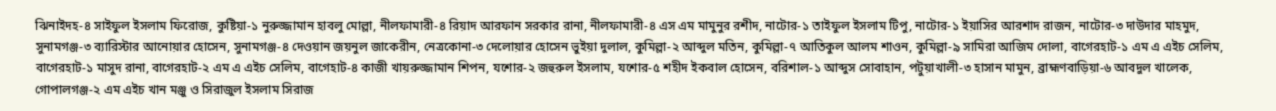ঝিনাইদহ-৪ সাইফুল ইসলাম ফিরোজ, কুষ্টিয়া-১ নুরুজ্জামান হাবলু মোল্লা, নীলফামারী-৪ রিয়াদ আরফান সরকার রানা, নীলফামারী-৪ এস এম মামুনুর রশীদ, নাটোর-১ তাইফুল ইসলাম টিপু, নাটোর-১ ইয়াসির আরশাদ রাজন, নাটোর-৩ দাউদার মাহমুদ, সুনামগঞ্জ-৩ ব্যারিস্টার আনোয়ার হোসেন, সুনামগঞ্জ-৪ দেওয়ান জয়নুল জাকেরীন, নেত্রকোনা-৩ দেলোয়ার হোসেন ভুইয়া দুলাল, কুমিল্লা-২ আব্দুল মতিন, কুমিল্লা-৭ আতিকুল আলম শাওন, কুমিল্লা-৯ সামিরা আজিম দোলা, বাগেরহাট-১ এম এ এইচ সেলিম, বাগেরহাট-১ মাসুদ রানা, বাগেরহাট-২ এম এ এইচ সেলিম, বাগেহাট-৪ কাজী খায়রুজ্জামান শিপন, যশোর-২ জহুরুল ইসলাম, যশোর-৫ শহীদ ইকবাল হোসেন, বরিশাল-১ আব্দুস সোবাহান, পটুয়াখালী-৩ হাসান মামুন, ব্রাহ্মণবাড়িয়া-৬ আবদুল খালেক, গোপালগঞ্জ-২ এম এইচ খান মঞ্জু ও সিরাজুল ইসলাম সিরাজ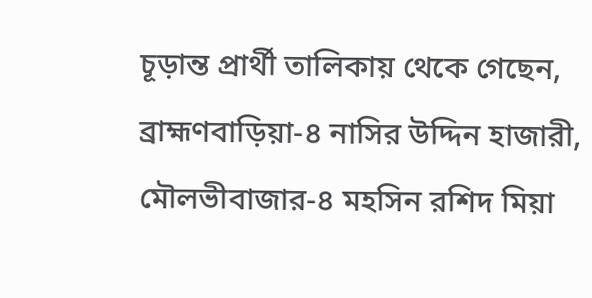চূড়ান্ত প্রার্থী তালিকায় থেকে গেছেন, ব্রাহ্মণবাড়িয়া-৪ নাসির উদ্দিন হাজারী, মৌলভীবাজার-৪ মহসিন রশিদ মিয়া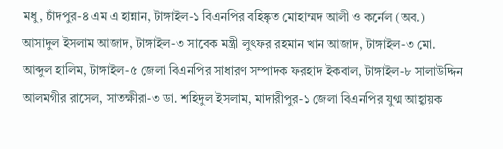মধু, চাঁদপুর-৪ এম এ হান্নান, টাঙ্গাইল-১ বিএনপির বহিষ্কৃত মোহাম্মদ আলী ও কর্নেল (অব.) আসাদুল ইসলাম আজাদ, টাঙ্গাইল-৩ সাবেক মন্ত্রী লুৎফর রহমান খান আজাদ, টাঙ্গাইল-৩ মো. আব্দুল হালিম, টাঙ্গাইল-৫ জেলা বিএনপির সাধারণ সম্পাদক ফরহাদ ইকবাল, টাঙ্গাইল-৮ সালাউদ্দিন আলমগীর রাসেল, সাতক্ষীরা-৩ ডা. শহিদুল ইসলাম, মাদারীপুর-১ জেলা বিএনপির যুগ্ম আহ্বায়ক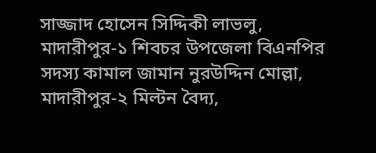সাজ্জাদ হোসেন সিদ্দিকী লাভলু, মাদারীপুর-১ শিবচর উপজেলা বিএনপির সদস্য কামাল জামান নুরউদ্দিন মোল্লা, মাদারীপুর-২ মিল্টন বৈদ্য,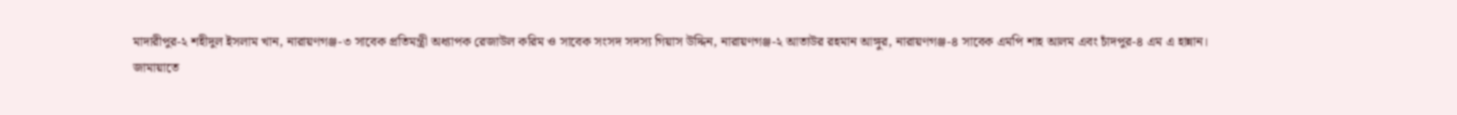মাদারীপুর-২ শহীদুল ইসলাম খান, নারায়ণগঞ্জ-৩ সাবেক প্রতিমন্ত্রী অধ্যাপক রেজাউল করিম ও সাবেক সংসদ সদস্য গিয়াস উদ্দিন, নারায়ণগঞ্জ-২ আতাউর রহমান আঙ্গুর, নারায়ণগঞ্জ-৪ সাবেক এমপি শাহ আলম এবং চাঁদপুর-৪ এম এ হান্নান।
জামায়াতে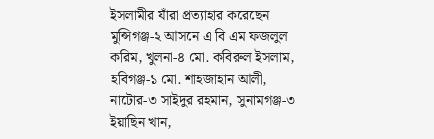ইসলামীর যাঁরা প্রত্যাহার করেছেন
মুন্সিগঞ্জ-২ আসনে এ বি এম ফজলুল করিম, খুলনা-৪ মো. কবিরুল ইসলাম, হবিগঞ্জ-১ মো. শাহজাহান আলী, নাটোর-৩ সাইদুর রহমান, সুনামগঞ্জ-৩ ইয়াছিন খান,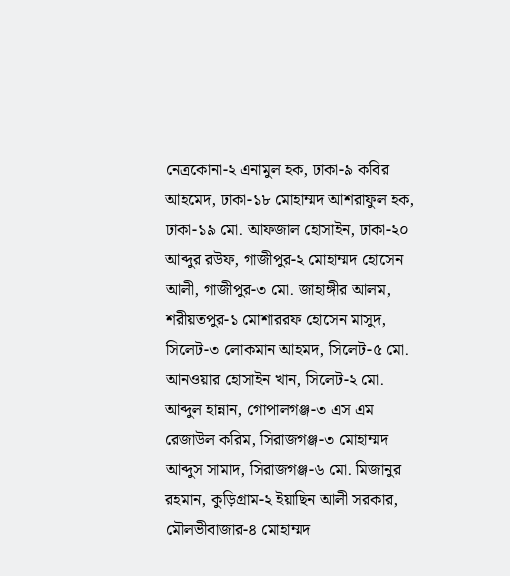নেত্রকোনা-২ এনামুল হক, ঢাকা-৯ কবির আহমেদ, ঢাকা-১৮ মোহাম্মদ আশরাফুল হক, ঢাকা-১৯ মো. আফজাল হোসাইন, ঢাকা-২০ আব্দুর রউফ, গাজীপুর-২ মোহাম্মদ হোসেন আলী, গাজীপুর-৩ মো. জাহাঙ্গীর আলম, শরীয়তপুর-১ মোশাররফ হোসেন মাসুদ, সিলেট-৩ লোকমান আহমদ, সিলেট-৫ মো. আনওয়ার হোসাইন খান, সিলেট-২ মো. আব্দুল হান্নান, গোপালগঞ্জ-৩ এস এম রেজাউল করিম, সিরাজগঞ্জ-৩ মোহাম্মদ আব্দুস সামাদ, সিরাজগঞ্জ-৬ মো. মিজানুর রহমান, কুড়িগ্রাম-২ ইয়াছিন আলী সরকার, মৌলভীবাজার-৪ মোহাম্মদ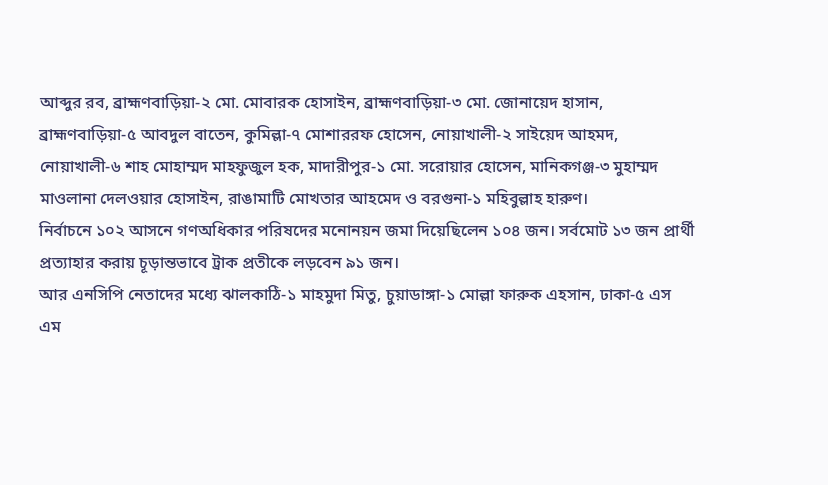আব্দুর রব, ব্রাহ্মণবাড়িয়া-২ মো. মোবারক হোসাইন, ব্রাহ্মণবাড়িয়া-৩ মো. জোনায়েদ হাসান, ব্রাহ্মণবাড়িয়া-৫ আবদুল বাতেন, কুমিল্লা-৭ মোশাররফ হোসেন, নোয়াখালী-২ সাইয়েদ আহমদ, নোয়াখালী-৬ শাহ মোহাম্মদ মাহফুজুল হক, মাদারীপুর-১ মো. সরোয়ার হোসেন, মানিকগঞ্জ-৩ মুহাম্মদ মাওলানা দেলওয়ার হোসাইন, রাঙামাটি মোখতার আহমেদ ও বরগুনা-১ মহিবুল্লাহ হারুণ।
নির্বাচনে ১০২ আসনে গণঅধিকার পরিষদের মনোনয়ন জমা দিয়েছিলেন ১০৪ জন। সর্বমোট ১৩ জন প্রার্থী প্রত্যাহার করায় চূড়ান্তভাবে ট্রাক প্রতীকে লড়বেন ৯১ জন।
আর এনসিপি নেতাদের মধ্যে ঝালকাঠি-১ মাহমুদা মিতু, চুয়াডাঙ্গা-১ মোল্লা ফারুক এহসান, ঢাকা-৫ এস এম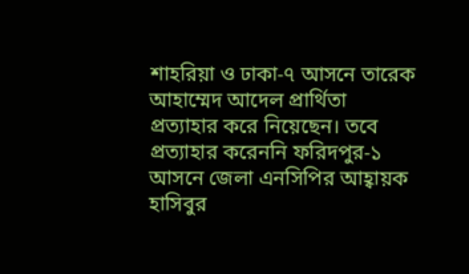শাহরিয়া ও ঢাকা-৭ আসনে তারেক আহাম্মেদ আদেল প্রার্থিতা প্রত্যাহার করে নিয়েছেন। তবে প্রত্যাহার করেননি ফরিদপুর-১ আসনে জেলা এনসিপির আহ্বায়ক হাসিবুর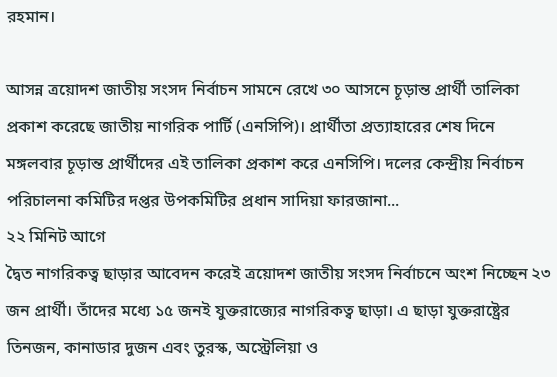রহমান।

আসন্ন ত্রয়োদশ জাতীয় সংসদ নির্বাচন সামনে রেখে ৩০ আসনে চূড়ান্ত প্রার্থী তালিকা প্রকাশ করেছে জাতীয় নাগরিক পার্টি (এনসিপি)। প্রার্থীতা প্রত্যাহারের শেষ দিনে মঙ্গলবার চূড়ান্ত প্রার্থীদের এই তালিকা প্রকাশ করে এনসিপি। দলের কেন্দ্রীয় নির্বাচন পরিচালনা কমিটির দপ্তর উপকমিটির প্রধান সাদিয়া ফারজানা...
২২ মিনিট আগে
দ্বৈত নাগরিকত্ব ছাড়ার আবেদন করেই ত্রয়োদশ জাতীয় সংসদ নির্বাচনে অংশ নিচ্ছেন ২৩ জন প্রার্থী। তাঁদের মধ্যে ১৫ জনই যুক্তরাজ্যের নাগরিকত্ব ছাড়া। এ ছাড়া যুক্তরাষ্ট্রের তিনজন, কানাডার দুজন এবং তুরস্ক, অস্ট্রেলিয়া ও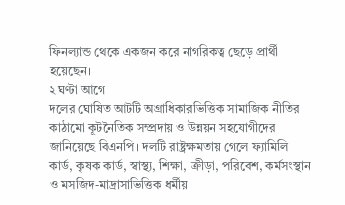ফিনল্যান্ড থেকে একজন করে নাগরিকত্ব ছেড়ে প্রার্থী হয়েছেন।
২ ঘণ্টা আগে
দলের ঘোষিত আটটি অগ্রাধিকারভিত্তিক সামাজিক নীতির কাঠামো কূটনৈতিক সম্প্রদায় ও উন্নয়ন সহযোগীদের জানিয়েছে বিএনপি। দলটি রাষ্ট্রক্ষমতায় গেলে ফ্যামিলি কার্ড, কৃষক কার্ড, স্বাস্থ্য, শিক্ষা, ক্রীড়া, পরিবেশ, কর্মসংস্থান ও মসজিদ-মাদ্রাসাভিত্তিক ধর্মীয়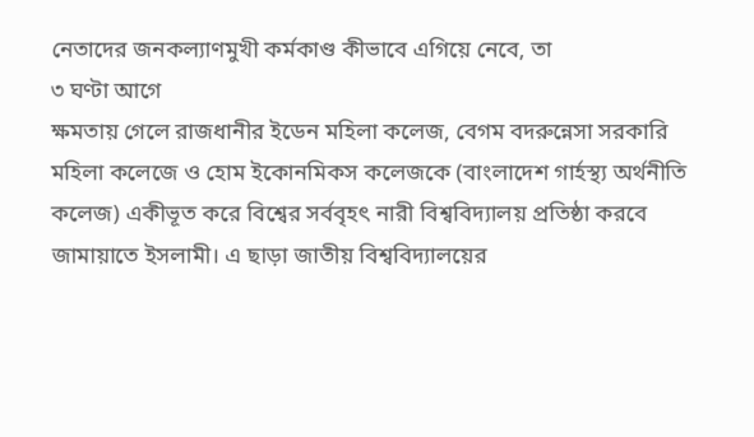নেতাদের জনকল্যাণমুখী কর্মকাণ্ড কীভাবে এগিয়ে নেবে, তা
৩ ঘণ্টা আগে
ক্ষমতায় গেলে রাজধানীর ইডেন মহিলা কলেজ, বেগম বদরুন্নেসা সরকারি মহিলা কলেজে ও হোম ইকোনমিকস কলেজকে (বাংলাদেশ গার্হস্থ্য অর্থনীতি কলেজ) একীভূত করে বিশ্বের সর্ববৃহৎ নারী বিশ্ববিদ্যালয় প্রতিষ্ঠা করবে জামায়াতে ইসলামী। এ ছাড়া জাতীয় বিশ্ববিদ্যালয়ের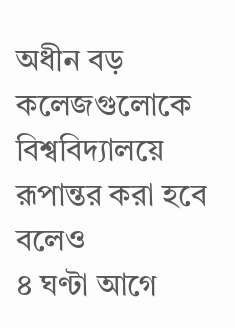অধীন বড় কলেজগুলোকে বিশ্ববিদ্যালয়ে রূপান্তর করা হবে বলেও
৪ ঘণ্টা আগে